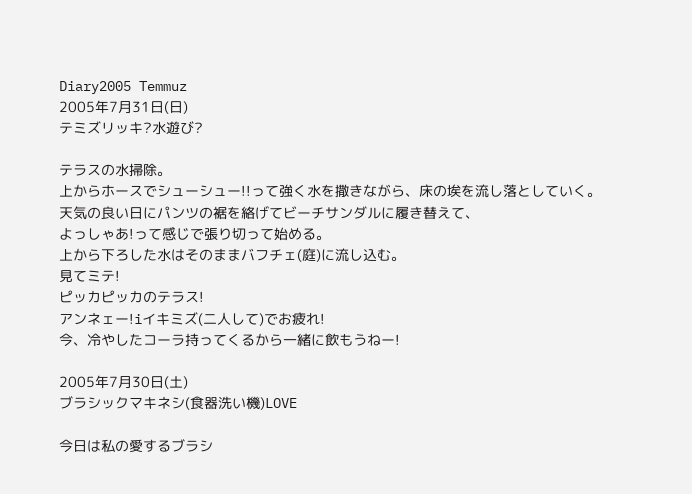Diary2005 Temmuz
2005年7月31日(日)
テミズリッキ?水遊び?

テラスの水掃除。
上からホースでシューシュー!!って強く水を撒きながら、床の埃を流し落としていく。
天気の良い日にパンツの裾を絡げてビーチサンダルに履き替えて、
よっしゃあ!って感じで張り切って始める。
上から下ろした水はそのままバフチェ(庭)に流し込む。
見てミテ!
ピッカピッカのテラス!
アンネェー!iイキミズ(二人して)でお疲れ!
今、冷やしたコーラ持ってくるから一緒に飲もうねー!

2005年7月30日(土)
ブラシックマキネシ(食器洗い機)LOVE

今日は私の愛するブラシ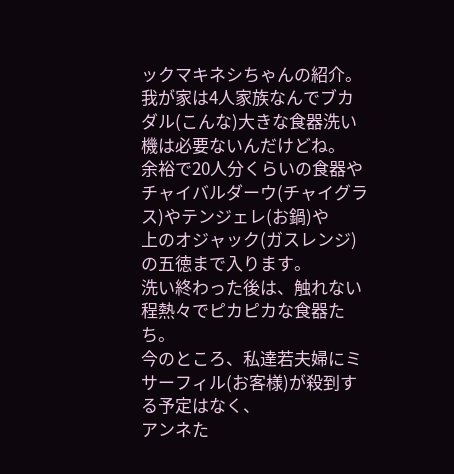ックマキネシちゃんの紹介。
我が家は4人家族なんでブカダル(こんな)大きな食器洗い機は必要ないんだけどね。
余裕で20人分くらいの食器やチャイバルダーウ(チャイグラス)やテンジェレ(お鍋)や
上のオジャック(ガスレンジ)の五徳まで入ります。
洗い終わった後は、触れない程熱々でピカピカな食器たち。
今のところ、私達若夫婦にミサーフィル(お客様)が殺到する予定はなく、
アンネた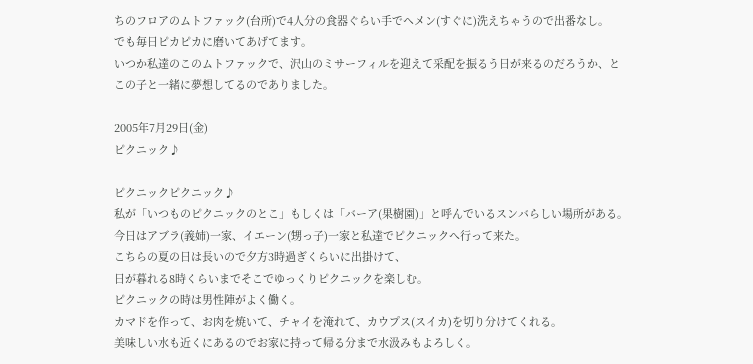ちのフロアのムトファック(台所)で4人分の食器ぐらい手でヘメン(すぐに)洗えちゃうので出番なし。
でも毎日ピカピカに磨いてあげてます。
いつか私達のこのムトファックで、沢山のミサーフィルを迎えて采配を振るう日が来るのだろうか、と
この子と一緒に夢想してるのでありました。

2005年7月29日(金)
ピクニック♪

ピクニックピクニック♪
私が「いつものピクニックのとこ」もしくは「バーア(果樹園)」と呼んでいるスンバらしい場所がある。
今日はアブラ(義姉)一家、イエーン(甥っ子)一家と私達でピクニックへ行って来た。
こちらの夏の日は長いので夕方3時過ぎくらいに出掛けて、
日が暮れる8時くらいまでそこでゆっくりピクニックを楽しむ。
ピクニックの時は男性陣がよく働く。
カマドを作って、お肉を焼いて、チャイを淹れて、カウプス(スイカ)を切り分けてくれる。
美味しい水も近くにあるのでお家に持って帰る分まで水汲みもよろしく。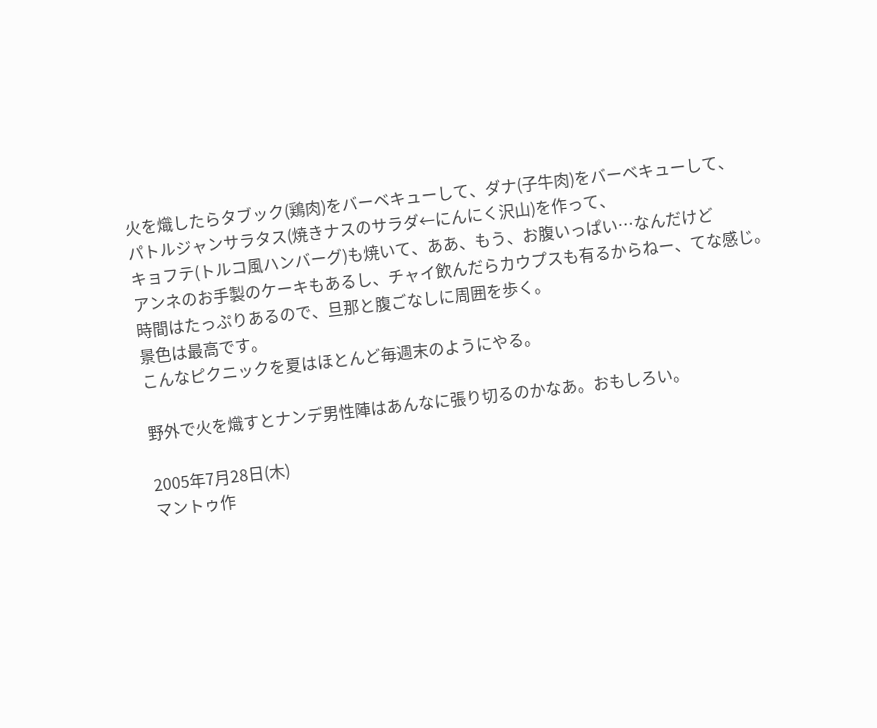火を熾したらタブック(鶏肉)をバーベキューして、ダナ(子牛肉)をバーベキューして、
パトルジャンサラタス(焼きナスのサラダ←にんにく沢山)を作って、
キョフテ(トルコ風ハンバーグ)も焼いて、ああ、もう、お腹いっぱい…なんだけど
アンネのお手製のケーキもあるし、チャイ飲んだらカウプスも有るからねー、てな感じ。
時間はたっぷりあるので、旦那と腹ごなしに周囲を歩く。
景色は最高です。
こんなピクニックを夏はほとんど毎週末のようにやる。

野外で火を熾すとナンデ男性陣はあんなに張り切るのかなあ。おもしろい。

2005年7月28日(木)
マントゥ作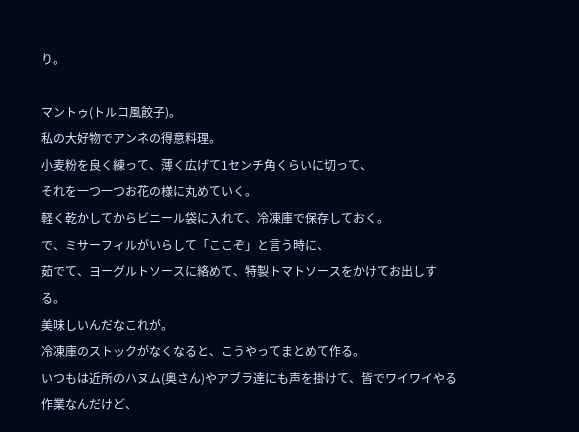り。

マントゥ(トルコ風餃子)。
私の大好物でアンネの得意料理。
小麦粉を良く練って、薄く広げて1センチ角くらいに切って、
それを一つ一つお花の様に丸めていく。
軽く乾かしてからビニール袋に入れて、冷凍庫で保存しておく。
で、ミサーフィルがいらして「ここぞ」と言う時に、
茹でて、ヨーグルトソースに絡めて、特製トマトソースをかけてお出しする。
美味しいんだなこれが。
冷凍庫のストックがなくなると、こうやってまとめて作る。
いつもは近所のハヌム(奥さん)やアブラ達にも声を掛けて、皆でワイワイやる作業なんだけど、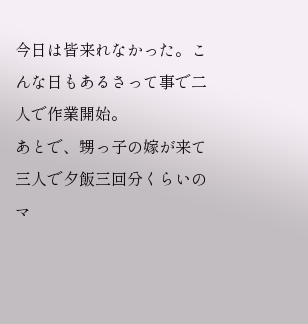今日は皆来れなかった。こんな日もあるさって事で二人で作業開始。
あとで、甥っ子の嫁が来て三人で夕飯三回分くらいのマ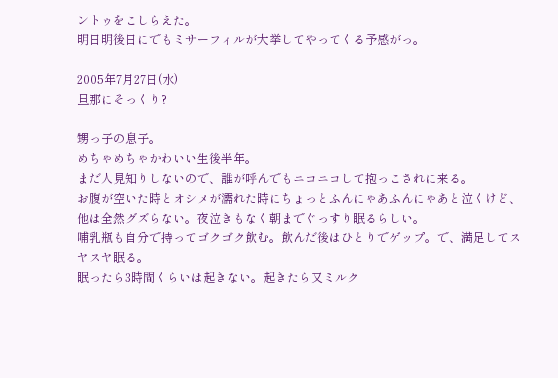ントゥをこしらえた。
明日明後日にでもミサーフィルが大挙してやってくる予感がっ。

2005年7月27日(水)
旦那にそっくり?

甥っ子の息子。
めちゃめちゃかわいい生後半年。
まだ人見知りしないので、誰が呼んでもニコニコして抱っこされに来る。
お腹が空いた時とオシメが濡れた時にちょっとふんにゃあふんにゃあと泣くけど、
他は全然グズらない。夜泣きもなく朝までぐっすり眠るらしい。
哺乳瓶も自分で持ってゴクゴク飲む。飲んだ後はひとりでゲップ。で、満足してスヤスヤ眠る。
眠ったら3時間くらいは起きない。起きたら又ミルク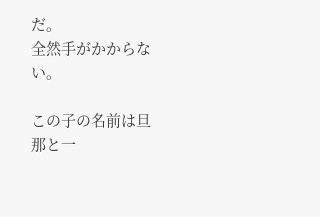だ。
全然手がかからない。

この子の名前は旦那と一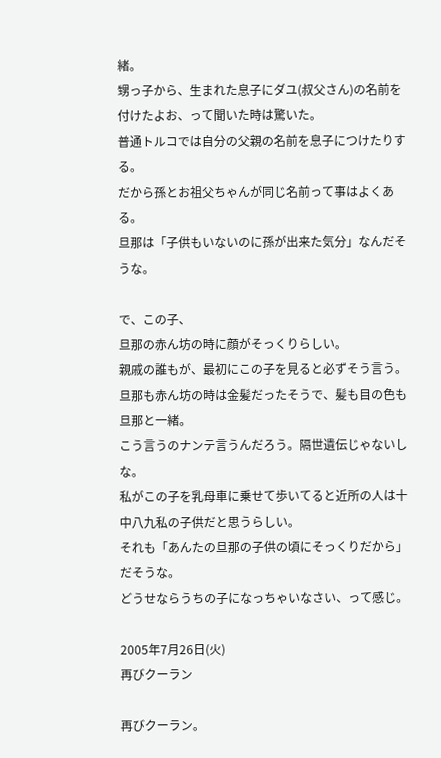緒。
甥っ子から、生まれた息子にダユ(叔父さん)の名前を付けたよお、って聞いた時は驚いた。
普通トルコでは自分の父親の名前を息子につけたりする。
だから孫とお祖父ちゃんが同じ名前って事はよくある。
旦那は「子供もいないのに孫が出来た気分」なんだそうな。

で、この子、
旦那の赤ん坊の時に顔がそっくりらしい。
親戚の誰もが、最初にこの子を見ると必ずそう言う。
旦那も赤ん坊の時は金髪だったそうで、髪も目の色も旦那と一緒。
こう言うのナンテ言うんだろう。隔世遺伝じゃないしな。
私がこの子を乳母車に乗せて歩いてると近所の人は十中八九私の子供だと思うらしい。
それも「あんたの旦那の子供の頃にそっくりだから」だそうな。
どうせならうちの子になっちゃいなさい、って感じ。

2005年7月26日(火)
再びクーラン

再びクーラン。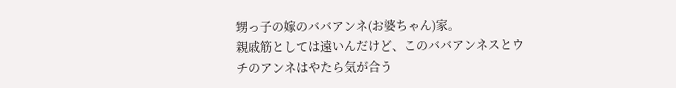甥っ子の嫁のババアンネ(お婆ちゃん)家。
親戚筋としては遠いんだけど、このババアンネスとウチのアンネはやたら気が合う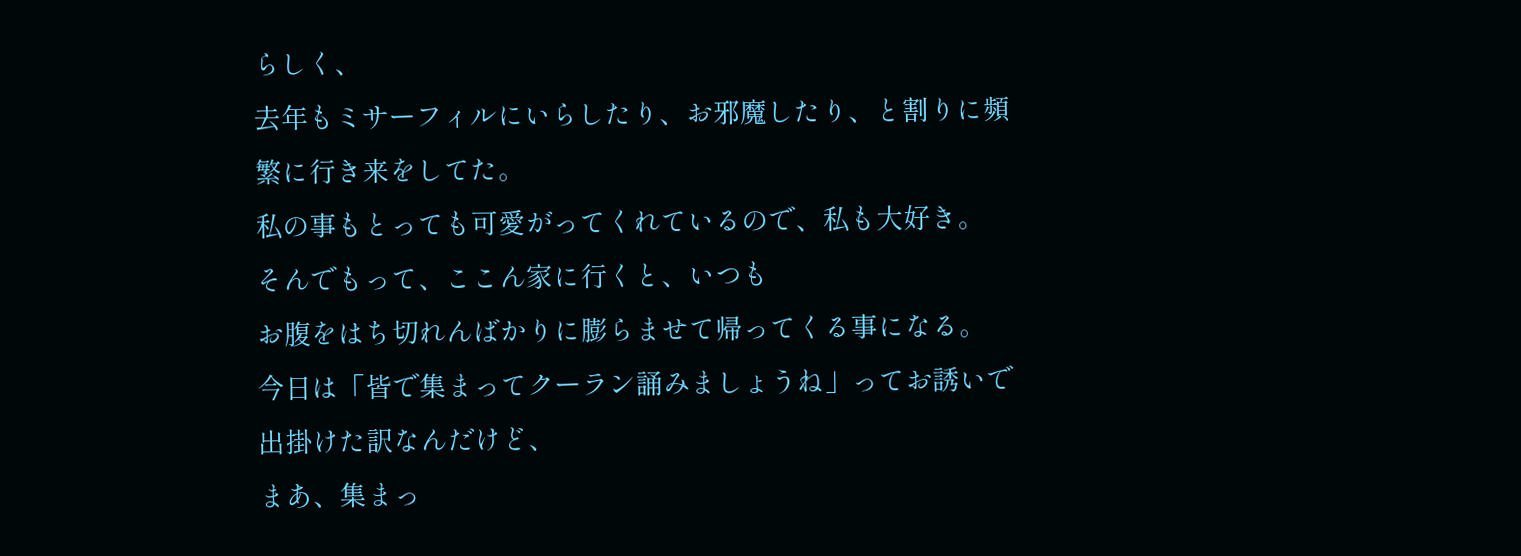らしく、
去年もミサーフィルにいらしたり、お邪魔したり、と割りに頻繁に行き来をしてた。
私の事もとっても可愛がってくれているので、私も大好き。
そんでもって、ここん家に行くと、いつも
お腹をはち切れんばかりに膨らませて帰ってくる事になる。
今日は「皆で集まってクーラン誦みましょうね」ってお誘いで出掛けた訳なんだけど、
まあ、集まっ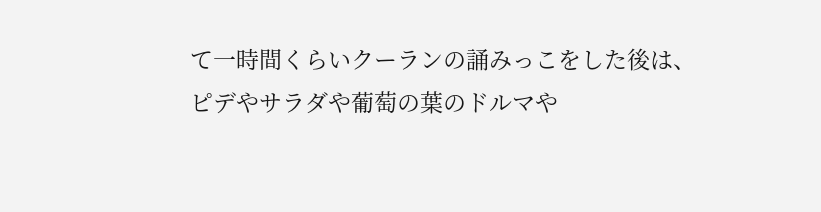て一時間くらいクーランの誦みっこをした後は、
ピデやサラダや葡萄の葉のドルマや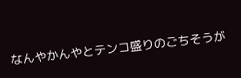なんやかんやとテンコ盛りのごちそうが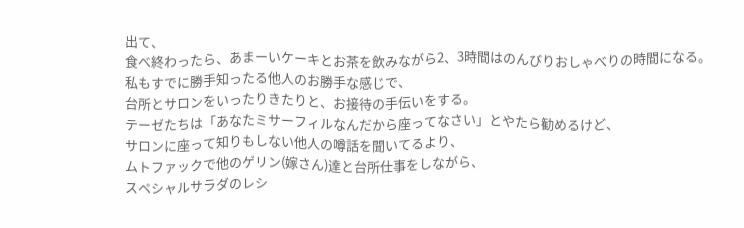出て、
食べ終わったら、あまーいケーキとお茶を飲みながら2、3時間はのんびりおしゃべりの時間になる。
私もすでに勝手知ったる他人のお勝手な感じで、
台所とサロンをいったりきたりと、お接待の手伝いをする。
テーゼたちは「あなたミサーフィルなんだから座ってなさい」とやたら勧めるけど、
サロンに座って知りもしない他人の噂話を聞いてるより、
ムトファックで他のゲリン(嫁さん)達と台所仕事をしながら、
スペシャルサラダのレシ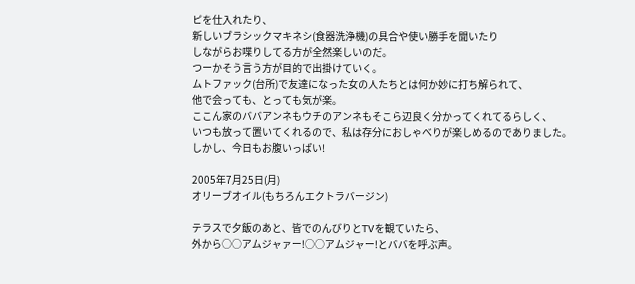ピを仕入れたり、
新しいブラシックマキネシ(食器洗浄機)の具合や使い勝手を聞いたり
しながらお喋りしてる方が全然楽しいのだ。
つーかそう言う方が目的で出掛けていく。
ムトファック(台所)で友達になった女の人たちとは何か妙に打ち解られて、
他で会っても、とっても気が楽。
ここん家のババアンネもウチのアンネもそこら辺良く分かってくれてるらしく、
いつも放って置いてくれるので、私は存分におしゃべりが楽しめるのでありました。
しかし、今日もお腹いっぱい!

2005年7月25日(月)
オリーブオイル(もちろんエクトラバージン)

テラスで夕飯のあと、皆でのんびりとTVを観ていたら、
外から○○アムジャァー!○○アムジャー!とババを呼ぶ声。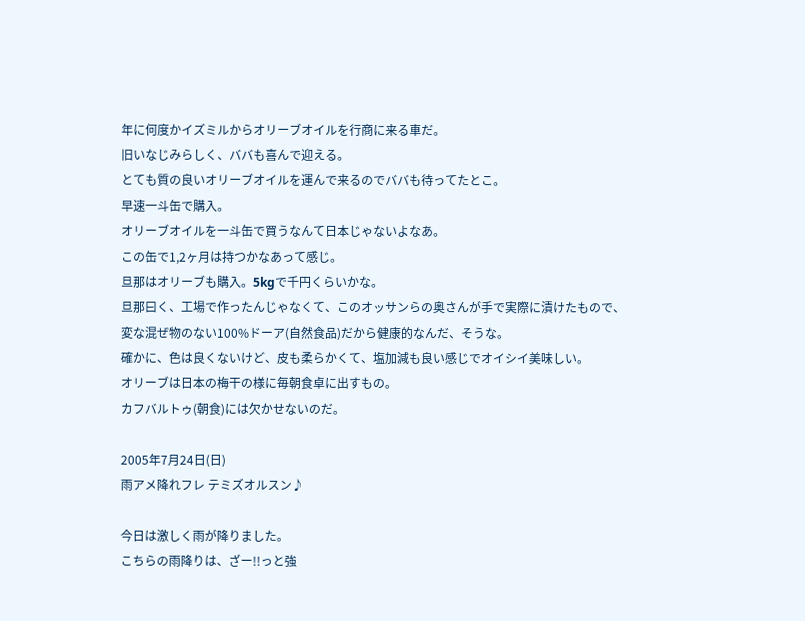年に何度かイズミルからオリーブオイルを行商に来る車だ。
旧いなじみらしく、ババも喜んで迎える。
とても質の良いオリーブオイルを運んで来るのでババも待ってたとこ。
早速一斗缶で購入。
オリーブオイルを一斗缶で買うなんて日本じゃないよなあ。
この缶で1,2ヶ月は持つかなあって感じ。
旦那はオリーブも購入。5kgで千円くらいかな。
旦那曰く、工場で作ったんじゃなくて、このオッサンらの奥さんが手で実際に漬けたもので、
変な混ぜ物のない100%ドーア(自然食品)だから健康的なんだ、そうな。
確かに、色は良くないけど、皮も柔らかくて、塩加減も良い感じでオイシイ美味しい。
オリーブは日本の梅干の様に毎朝食卓に出すもの。
カフバルトゥ(朝食)には欠かせないのだ。

2005年7月24日(日)
雨アメ降れフレ テミズオルスン♪

今日は激しく雨が降りました。
こちらの雨降りは、ざー!!っと強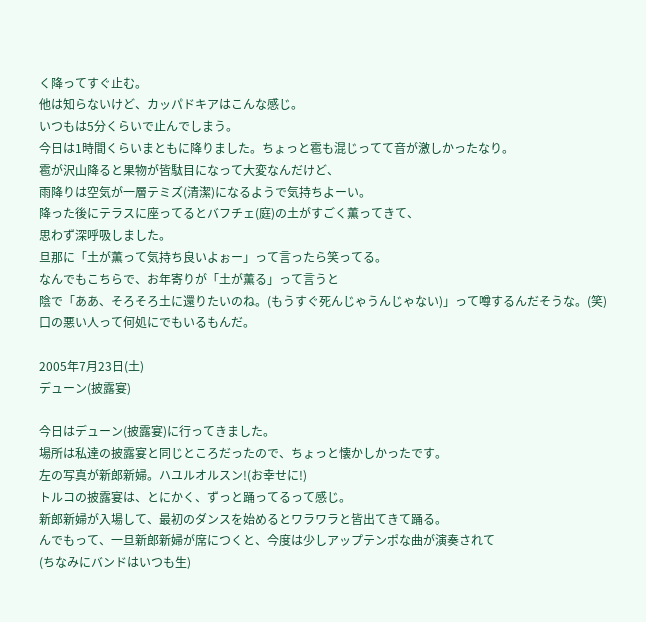く降ってすぐ止む。
他は知らないけど、カッパドキアはこんな感じ。
いつもは5分くらいで止んでしまう。
今日は1時間くらいまともに降りました。ちょっと雹も混じってて音が激しかったなり。
雹が沢山降ると果物が皆駄目になって大変なんだけど、
雨降りは空気が一層テミズ(清潔)になるようで気持ちよーい。
降った後にテラスに座ってるとバフチェ(庭)の土がすごく薫ってきて、
思わず深呼吸しました。
旦那に「土が薫って気持ち良いよぉー」って言ったら笑ってる。
なんでもこちらで、お年寄りが「土が薫る」って言うと
陰で「ああ、そろそろ土に還りたいのね。(もうすぐ死んじゃうんじゃない)」って噂するんだそうな。(笑)
口の悪い人って何処にでもいるもんだ。

2005年7月23日(土)
デューン(披露宴)

今日はデューン(披露宴)に行ってきました。
場所は私達の披露宴と同じところだったので、ちょっと懐かしかったです。
左の写真が新郎新婦。ハユルオルスン!(お幸せに!)
トルコの披露宴は、とにかく、ずっと踊ってるって感じ。
新郎新婦が入場して、最初のダンスを始めるとワラワラと皆出てきて踊る。
んでもって、一旦新郎新婦が席につくと、今度は少しアップテンポな曲が演奏されて
(ちなみにバンドはいつも生)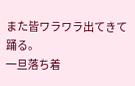また皆ワラワラ出てきて踊る。
一旦落ち着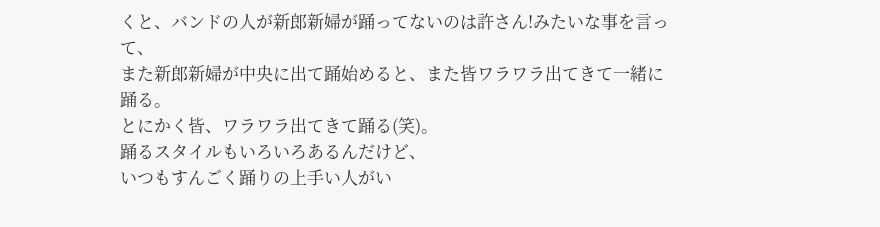くと、バンドの人が新郎新婦が踊ってないのは許さん!みたいな事を言って、
また新郎新婦が中央に出て踊始めると、また皆ワラワラ出てきて一緒に踊る。
とにかく皆、ワラワラ出てきて踊る(笑)。
踊るスタイルもいろいろあるんだけど、
いつもすんごく踊りの上手い人がい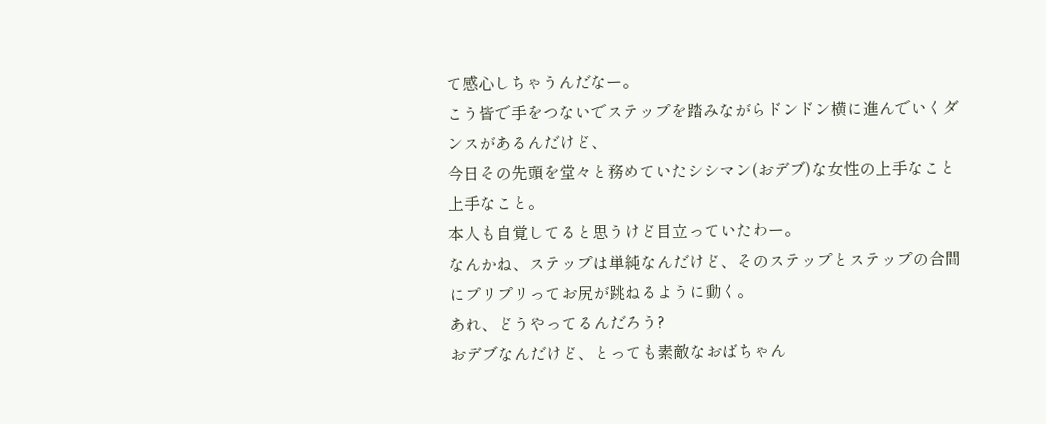て感心しちゃうんだなー。
こう皆で手をつないでステップを踏みながらドンドン横に進んでいくダンスがあるんだけど、
今日その先頭を堂々と務めていたシシマン(おデブ)な女性の上手なこと上手なこと。
本人も自覚してると思うけど目立っていたわー。
なんかね、ステップは単純なんだけど、そのステップとステップの合間にプリプリってお尻が跳ねるように動く。
あれ、どうやってるんだろう?
おデブなんだけど、とっても素敵なおばちゃん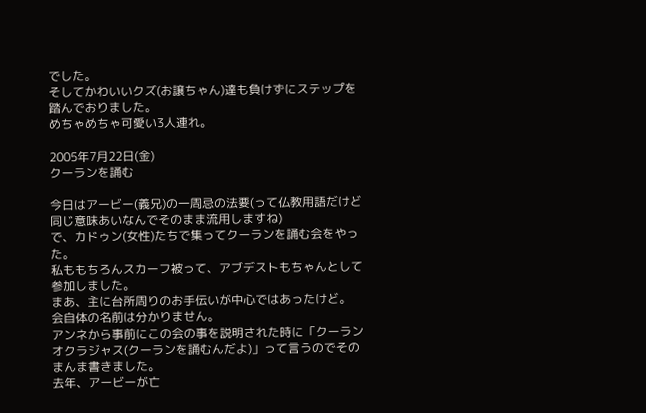でした。
そしてかわいいクズ(お譲ちゃん)達も負けずにステップを踏んでおりました。
めちゃめちゃ可愛い3人連れ。

2005年7月22日(金)
クーランを誦む

今日はアービー(義兄)の一周忌の法要(って仏教用語だけど同じ意味あいなんでそのまま流用しますね)
で、カドゥン(女性)たちで集ってクーランを誦む会をやった。
私ももちろんスカーフ被って、アブデストもちゃんとして参加しました。
まあ、主に台所周りのお手伝いが中心ではあったけど。
会自体の名前は分かりません。
アンネから事前にこの会の事を説明された時に「クーランオクラジャス(クーランを誦むんだよ)」って言うのでそのまんま書きました。
去年、アービーが亡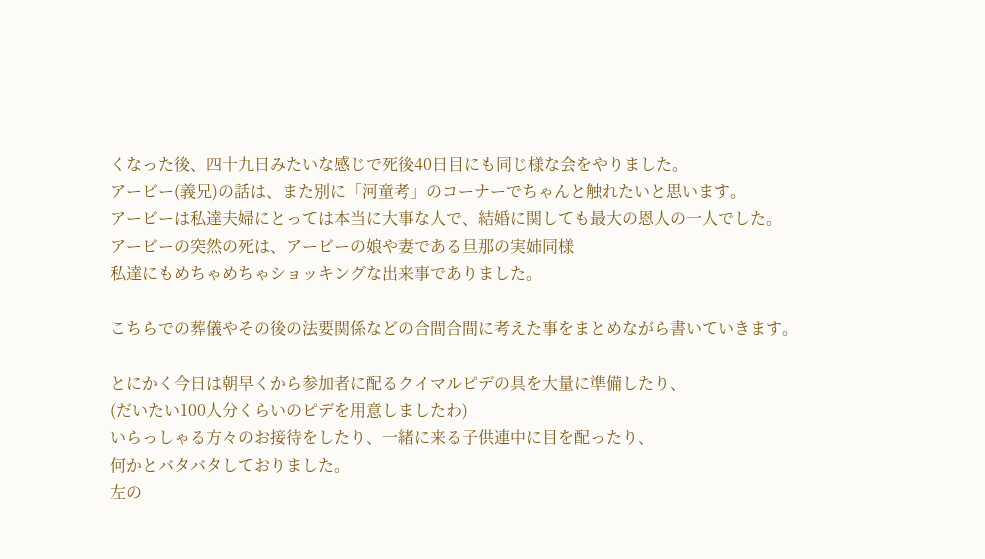くなった後、四十九日みたいな感じで死後40日目にも同じ様な会をやりました。
アービー(義兄)の話は、また別に「河童考」のコーナーでちゃんと触れたいと思います。
アービーは私達夫婦にとっては本当に大事な人で、結婚に関しても最大の恩人の一人でした。
アービーの突然の死は、アービーの娘や妻である旦那の実姉同様
私達にもめちゃめちゃショッキングな出来事でありました。

こちらでの葬儀やその後の法要関係などの合間合間に考えた事をまとめながら書いていきます。

とにかく今日は朝早くから参加者に配るクイマルピデの具を大量に準備したり、
(だいたい100人分くらいのピデを用意しましたわ)
いらっしゃる方々のお接待をしたり、一緒に来る子供連中に目を配ったり、
何かとバタバタしておりました。
左の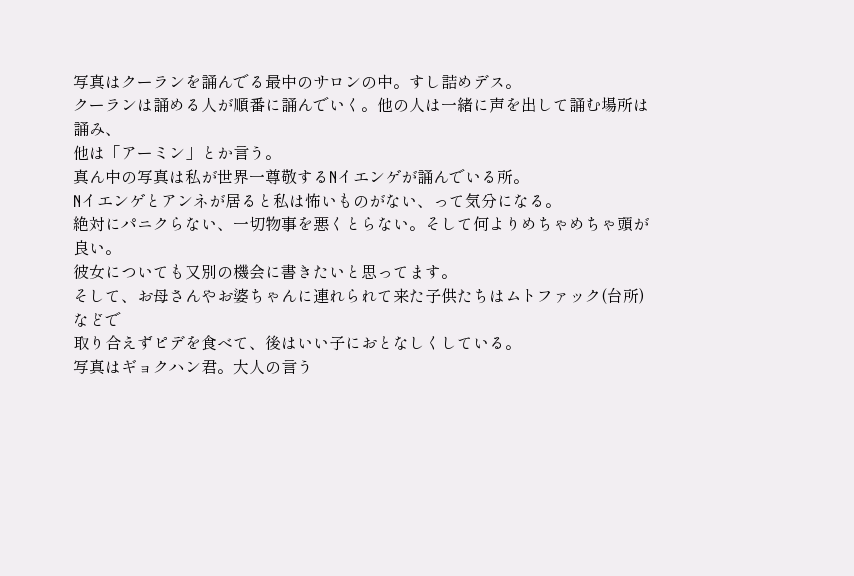写真はクーランを誦んでる最中のサロンの中。すし詰めデス。
クーランは誦める人が順番に誦んでいく。他の人は一緒に声を出して誦む場所は誦み、
他は「アーミン」とか言う。
真ん中の写真は私が世界一尊敬するNイエンゲが誦んでいる所。
Nイエンゲとアンネが居ると私は怖いものがない、って気分になる。
絶対にパニクらない、一切物事を悪くとらない。そして何よりめちゃめちゃ頭が良い。
彼女についても又別の機会に書きたいと思ってます。
そして、お母さんやお婆ちゃんに連れられて来た子供たちはムトファック(台所)などで
取り合えずピデを食べて、後はいい子におとなしくしている。
写真はギョクハン君。大人の言う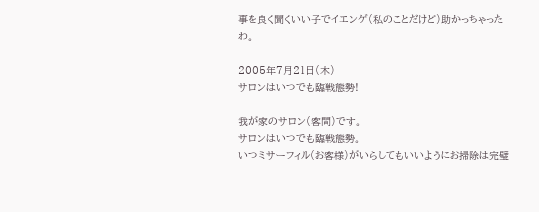事を良く聞くいい子でイエンゲ(私のことだけど)助かっちゃったわ。

2005年7月21日(木)
サロンはいつでも臨戦態勢!

我が家のサロン(客間)です。
サロンはいつでも臨戦態勢。
いつミサーフィル(お客様)がいらしてもいいようにお掃除は完璧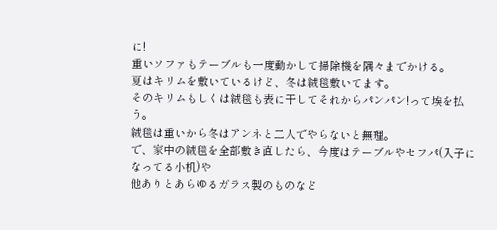に!
重いソファもテーブルも一度動かして掃除機を隅々までかける。
夏はキリムを敷いているけど、冬は絨毯敷いてます。
そのキリムもしくは絨毯も表に干してそれからパンパン!って埃を払う。
絨毯は重いから冬はアンネと二人でやらないと無理。
で、家中の絨毯を全部敷き直したら、今度はテーブルやセフパ(入子になってる小机)や
他ありとあらゆるガラス製のものなど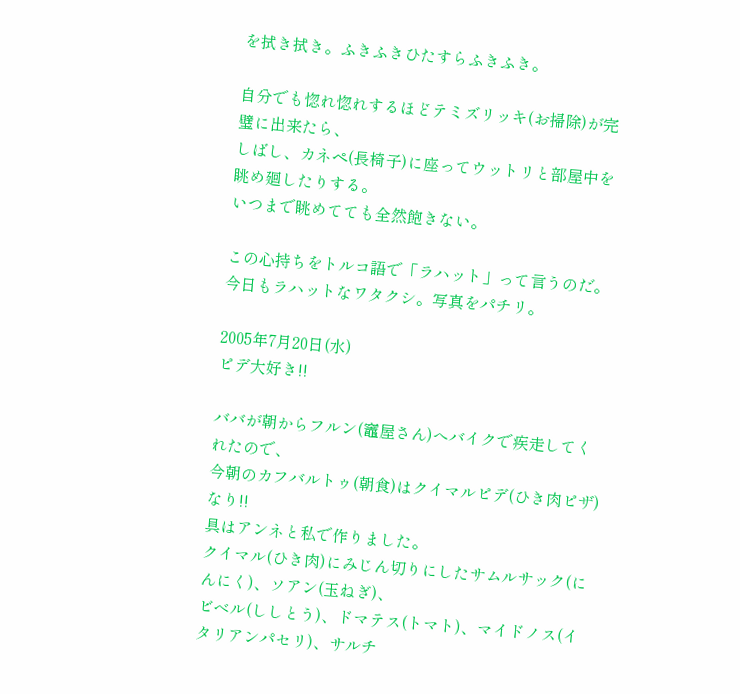を拭き拭き。ふきふきひたすらふきふき。

自分でも惚れ惚れするほどテミズリッキ(お掃除)が完璧に出来たら、
しばし、カネペ(長椅子)に座ってウットリと部屋中を眺め廻したりする。
いつまで眺めてても全然飽きない。

この心持ちをトルコ語で「ラハット」って言うのだ。
今日もラハットなワタクシ。写真をパチリ。

2005年7月20日(水)
ピデ大好き!!

ババが朝からフルン(竈屋さん)へバイクで疾走してくれたので、
今朝のカフバルトゥ(朝食)はクイマルピデ(ひき肉ピザ)なり!!
具はアンネと私で作りました。
クイマル(ひき肉)にみじん切りにしたサムルサック(にんにく)、ソアン(玉ねぎ)、
ビベル(ししとう)、ドマテス(トマト)、マイドノス(イタリアンパセリ)、サルチ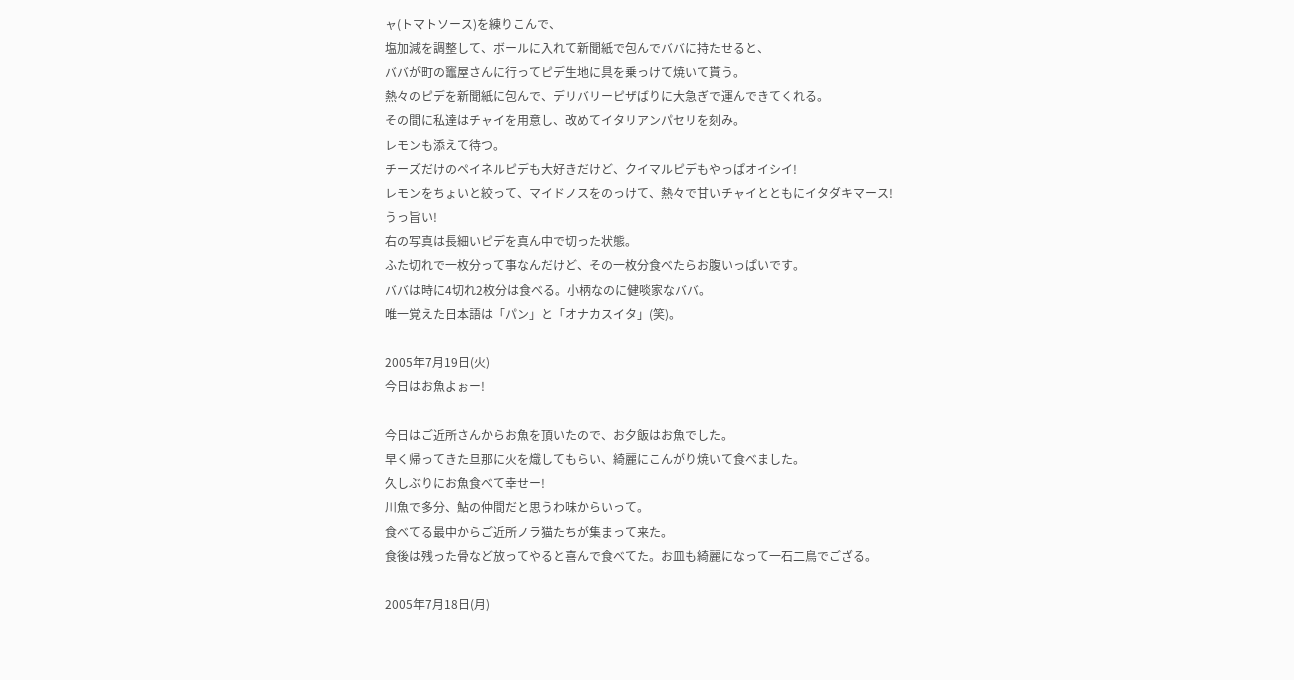ャ(トマトソース)を練りこんで、
塩加減を調整して、ボールに入れて新聞紙で包んでババに持たせると、
ババが町の竈屋さんに行ってピデ生地に具を乗っけて焼いて貰う。
熱々のピデを新聞紙に包んで、デリバリーピザばりに大急ぎで運んできてくれる。
その間に私達はチャイを用意し、改めてイタリアンパセリを刻み。
レモンも添えて待つ。
チーズだけのペイネルピデも大好きだけど、クイマルピデもやっぱオイシイ!
レモンをちょいと絞って、マイドノスをのっけて、熱々で甘いチャイとともにイタダキマース!
うっ旨い!
右の写真は長細いピデを真ん中で切った状態。
ふた切れで一枚分って事なんだけど、その一枚分食べたらお腹いっぱいです。
ババは時に4切れ2枚分は食べる。小柄なのに健啖家なババ。
唯一覚えた日本語は「パン」と「オナカスイタ」(笑)。

2005年7月19日(火)
今日はお魚よぉー!

今日はご近所さんからお魚を頂いたので、お夕飯はお魚でした。
早く帰ってきた旦那に火を熾してもらい、綺麗にこんがり焼いて食べました。
久しぶりにお魚食べて幸せー!
川魚で多分、鮎の仲間だと思うわ味からいって。
食べてる最中からご近所ノラ猫たちが集まって来た。
食後は残った骨など放ってやると喜んで食べてた。お皿も綺麗になって一石二鳥でござる。

2005年7月18日(月)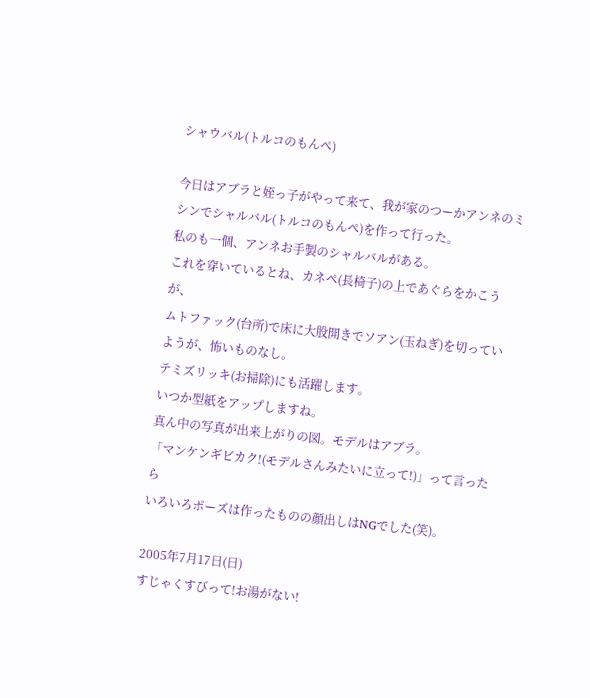シャウバル(トルコのもんぺ)

今日はアブラと姪っ子がやって来て、我が家のつーかアンネのミシンでシャルバル(トルコのもんぺ)を作って行った。
私のも一個、アンネお手製のシャルバルがある。
これを穿いているとね、カネペ(長椅子)の上であぐらをかこうが、
ムトファック(台所)で床に大股開きでソアン(玉ねぎ)を切っていようが、怖いものなし。
テミズリッキ(お掃除)にも活躍します。
いつか型紙をアップしますね。
真ん中の写真が出来上がりの図。モデルはアブラ。
「マンケンギビカク!(モデルさんみたいに立って!)」って言ったら
いろいろポーズは作ったものの顔出しはNGでした(笑)。

2005年7月17日(日)
すじゃくすびって!お湯がない!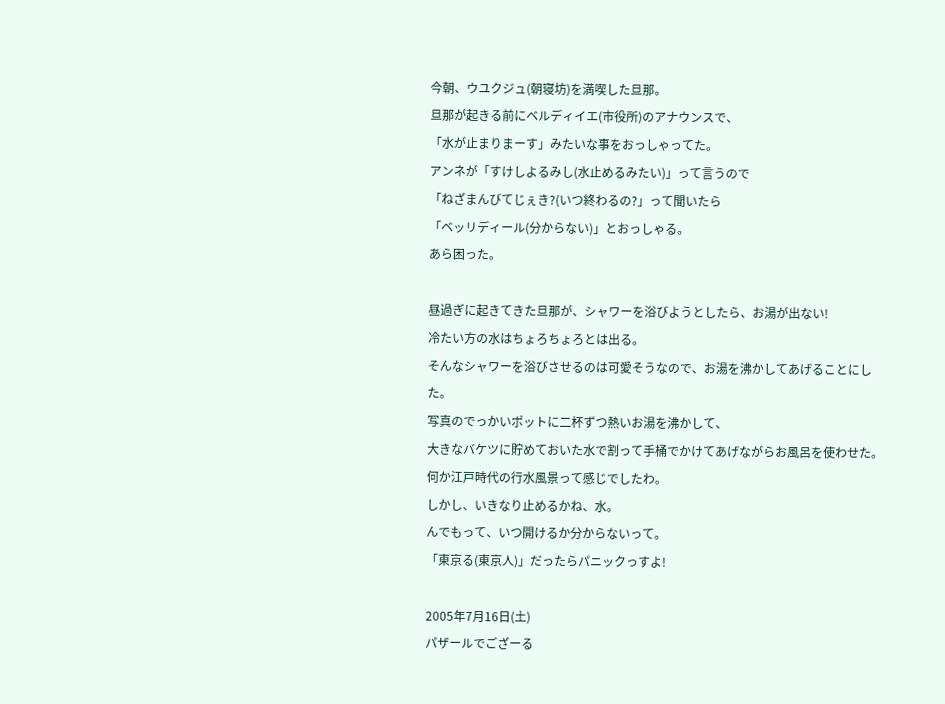今朝、ウユクジュ(朝寝坊)を満喫した旦那。
旦那が起きる前にベルディイエ(市役所)のアナウンスで、
「水が止まりまーす」みたいな事をおっしゃってた。
アンネが「すけしよるみし(水止めるみたい)」って言うので
「ねざまんびてじぇき?(いつ終わるの?」って聞いたら
「ベッリディール(分からない)」とおっしゃる。
あら困った。

昼過ぎに起きてきた旦那が、シャワーを浴びようとしたら、お湯が出ない!
冷たい方の水はちょろちょろとは出る。
そんなシャワーを浴びさせるのは可愛そうなので、お湯を沸かしてあげることにした。
写真のでっかいポットに二杯ずつ熱いお湯を沸かして、
大きなバケツに貯めておいた水で割って手桶でかけてあげながらお風呂を使わせた。
何か江戸時代の行水風景って感じでしたわ。
しかし、いきなり止めるかね、水。
んでもって、いつ開けるか分からないって。
「東京る(東京人)」だったらパニックっすよ!

2005年7月16日(土)
パザールでござーる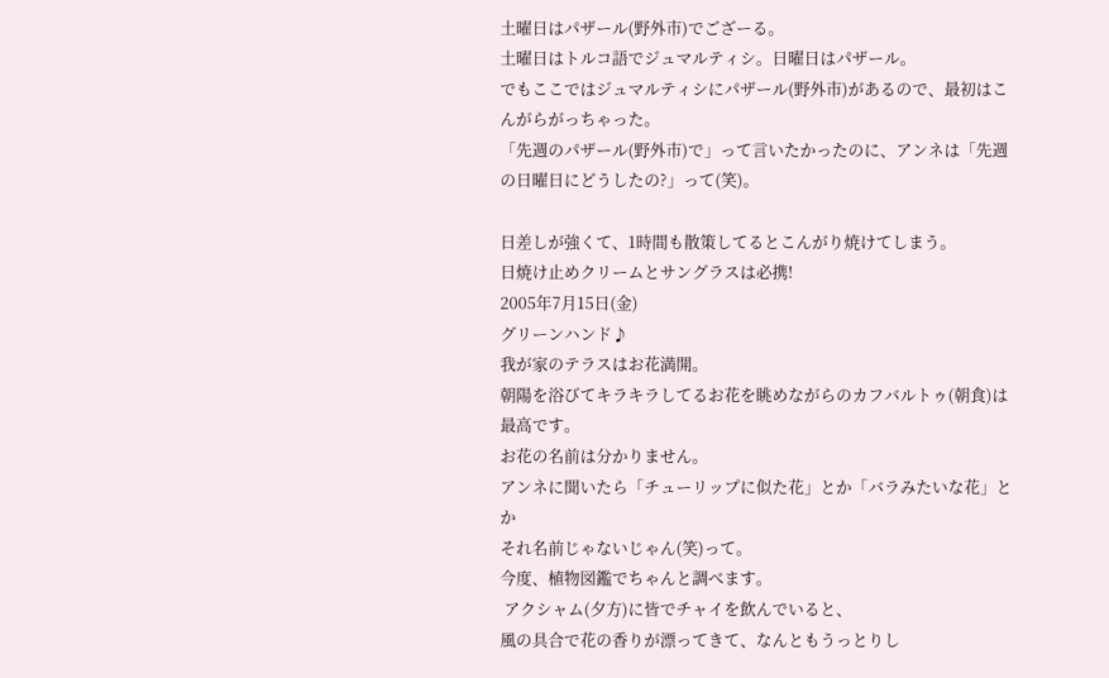土曜日はパザール(野外市)でござーる。
土曜日はトルコ語でジュマルティシ。日曜日はパザール。
でもここではジュマルティシにパザール(野外市)があるので、最初はこんがらがっちゃった。
「先週のパザール(野外市)で」って言いたかったのに、アンネは「先週の日曜日にどうしたの?」って(笑)。

日差しが強くて、1時間も散策してるとこんがり焼けてしまう。
日焼け止めクリームとサングラスは必携!
2005年7月15日(金)
グリーンハンド♪
我が家のテラスはお花満開。
朝陽を浴びてキラキラしてるお花を眺めながらのカフバルトゥ(朝食)は最高です。
お花の名前は分かりません。
アンネに聞いたら「チューリップに似た花」とか「バラみたいな花」とか
それ名前じゃないじゃん(笑)って。
今度、植物図鑑でちゃんと調べます。
 アクシャム(夕方)に皆でチャイを飲んでいると、
風の具合で花の香りが漂ってきて、なんともうっとりし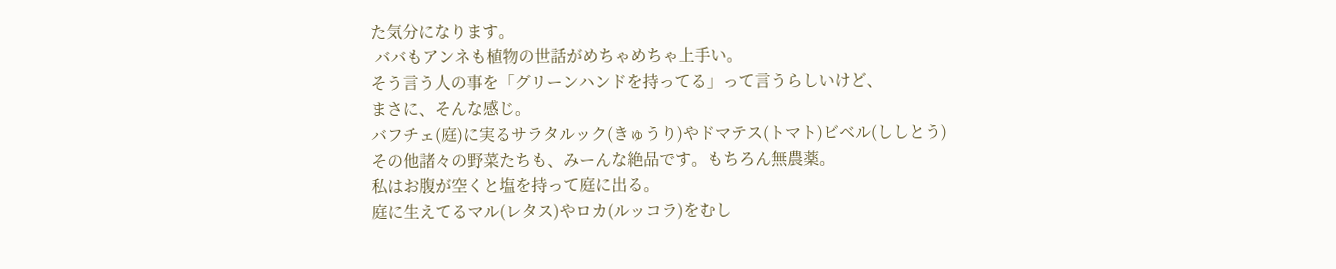た気分になります。
 ババもアンネも植物の世話がめちゃめちゃ上手い。
そう言う人の事を「グリーンハンドを持ってる」って言うらしいけど、
まさに、そんな感じ。
バフチェ(庭)に実るサラタルック(きゅうり)やドマテス(トマト)ビベル(ししとう)
その他諸々の野菜たちも、みーんな絶品です。もちろん無農薬。
私はお腹が空くと塩を持って庭に出る。
庭に生えてるマル(レタス)やロカ(ルッコラ)をむし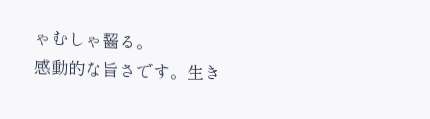ゃむしゃ齧る。
感動的な旨さです。生き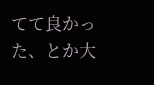てて良かった、とか大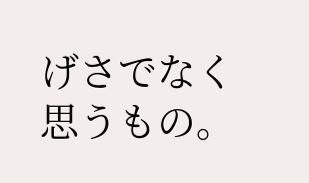げさでなく思うもの。